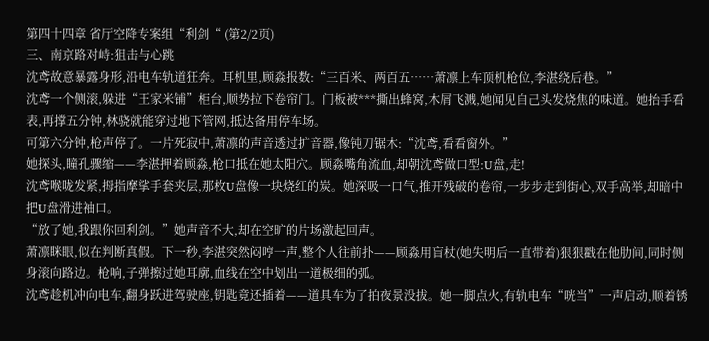第四十四章 省厅空降专案组“利剑“ (第2/2页)
三、南京路对峙:狙击与心跳
沈鸢故意暴露身形,沿电车轨道狂奔。耳机里,顾淼报数:“三百米、两百五……萧凛上车顶机枪位,李湛绕后巷。”
沈鸢一个侧滚,躲进“王家米铺”柜台,顺势拉下卷帘门。门板被***撕出蜂窝,木屑飞溅,她闻见自己头发烧焦的味道。她抬手看表,再撑五分钟,林骁就能穿过地下管网,抵达备用停车场。
可第六分钟,枪声停了。一片死寂中,萧凛的声音透过扩音器,像钝刀锯木:“沈鸢,看看窗外。”
她探头,瞳孔骤缩——李湛押着顾淼,枪口抵在她太阳穴。顾淼嘴角流血,却朝沈鸢做口型:U盘,走!
沈鸢喉咙发紧,拇指摩挲手套夹层,那枚U盘像一块烧红的炭。她深吸一口气,推开残破的卷帘,一步步走到街心,双手高举,却暗中把U盘滑进袖口。
“放了她,我跟你回利剑。”她声音不大,却在空旷的片场激起回声。
萧凛眯眼,似在判断真假。下一秒,李湛突然闷哼一声,整个人往前扑——顾淼用盲杖(她失明后一直带着)狠狠戳在他肋间,同时侧身滚向路边。枪响,子弹擦过她耳廓,血线在空中划出一道极细的弧。
沈鸢趁机冲向电车,翻身跃进驾驶座,钥匙竟还插着——道具车为了拍夜景没拔。她一脚点火,有轨电车“咣当”一声启动,顺着锈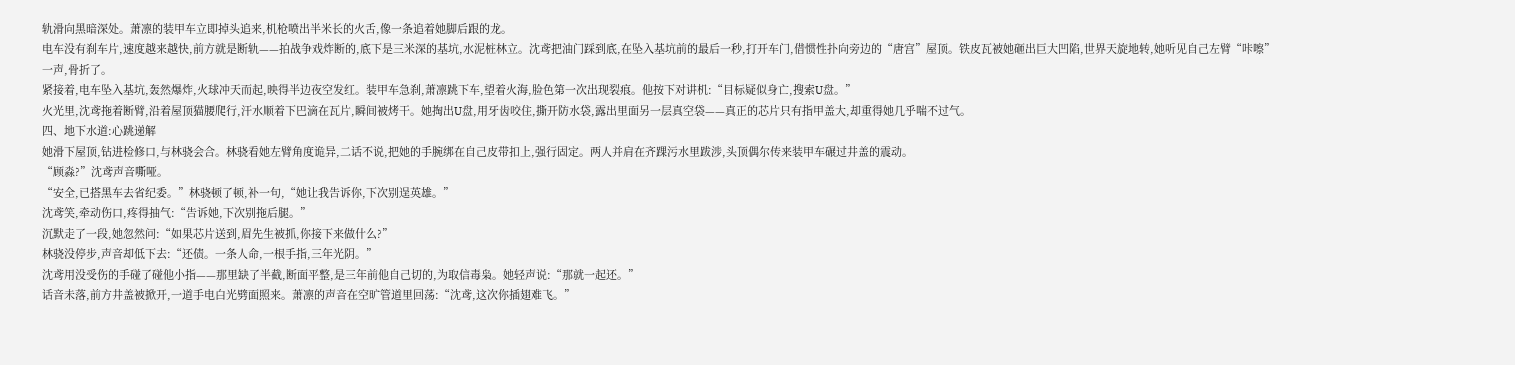轨滑向黑暗深处。萧凛的装甲车立即掉头追来,机枪喷出半米长的火舌,像一条追着她脚后跟的龙。
电车没有刹车片,速度越来越快,前方就是断轨——拍战争戏炸断的,底下是三米深的基坑,水泥桩林立。沈鸢把油门踩到底,在坠入基坑前的最后一秒,打开车门,借惯性扑向旁边的“唐宫”屋顶。铁皮瓦被她砸出巨大凹陷,世界天旋地转,她听见自己左臂“咔嚓”一声,骨折了。
紧接着,电车坠入基坑,轰然爆炸,火球冲天而起,映得半边夜空发红。装甲车急刹,萧凛跳下车,望着火海,脸色第一次出现裂痕。他按下对讲机:“目标疑似身亡,搜索U盘。”
火光里,沈鸢拖着断臂,沿着屋顶猫腰爬行,汗水顺着下巴滴在瓦片,瞬间被烤干。她掏出U盘,用牙齿咬住,撕开防水袋,露出里面另一层真空袋——真正的芯片只有指甲盖大,却重得她几乎喘不过气。
四、地下水道:心跳递解
她滑下屋顶,钻进检修口,与林骁会合。林骁看她左臂角度诡异,二话不说,把她的手腕绑在自己皮带扣上,强行固定。两人并肩在齐踝污水里跋涉,头顶偶尔传来装甲车碾过井盖的震动。
“顾淼?”沈鸢声音嘶哑。
“安全,已搭黑车去省纪委。”林骁顿了顿,补一句,“她让我告诉你,下次别逞英雄。”
沈鸢笑,牵动伤口,疼得抽气:“告诉她,下次别拖后腿。”
沉默走了一段,她忽然问:“如果芯片送到,眉先生被抓,你接下来做什么?”
林骁没停步,声音却低下去:“还债。一条人命,一根手指,三年光阴。”
沈鸢用没受伤的手碰了碰他小指——那里缺了半截,断面平整,是三年前他自己切的,为取信毒枭。她轻声说:“那就一起还。”
话音未落,前方井盖被掀开,一道手电白光劈面照来。萧凛的声音在空旷管道里回荡:“沈鸢,这次你插翅难飞。”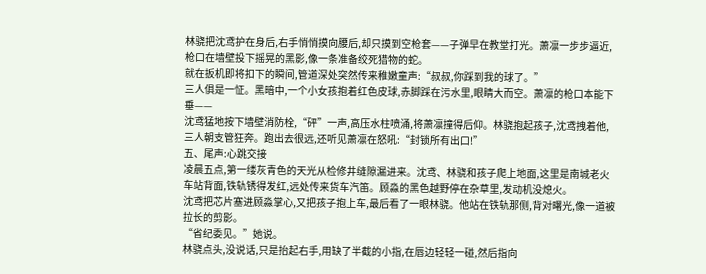林骁把沈鸢护在身后,右手悄悄摸向腰后,却只摸到空枪套——子弹早在教堂打光。萧凛一步步逼近,枪口在墙壁投下摇晃的黑影,像一条准备绞死猎物的蛇。
就在扳机即将扣下的瞬间,管道深处突然传来稚嫩童声:“叔叔,你踩到我的球了。”
三人俱是一怔。黑暗中,一个小女孩抱着红色皮球,赤脚踩在污水里,眼睛大而空。萧凛的枪口本能下垂——
沈鸢猛地按下墙壁消防栓,“砰”一声,高压水柱喷涌,将萧凛撞得后仰。林骁抱起孩子,沈鸢拽着他,三人朝支管狂奔。跑出去很远,还听见萧凛在怒吼:“封锁所有出口!”
五、尾声:心跳交接
凌晨五点,第一缕灰青色的天光从检修井缝隙漏进来。沈鸢、林骁和孩子爬上地面,这里是南城老火车站背面,铁轨锈得发红,远处传来货车汽笛。顾淼的黑色越野停在杂草里,发动机没熄火。
沈鸢把芯片塞进顾淼掌心,又把孩子抱上车,最后看了一眼林骁。他站在铁轨那侧,背对曙光,像一道被拉长的剪影。
“省纪委见。”她说。
林骁点头,没说话,只是抬起右手,用缺了半截的小指,在唇边轻轻一碰,然后指向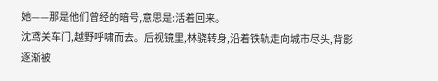她——那是他们曾经的暗号,意思是:活着回来。
沈鸢关车门,越野呼啸而去。后视镜里,林骁转身,沿着铁轨走向城市尽头,背影逐渐被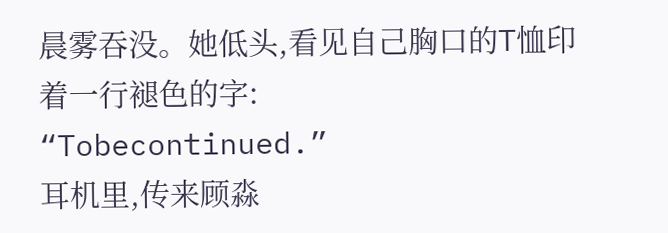晨雾吞没。她低头,看见自己胸口的T恤印着一行褪色的字:
“Tobecontinued.”
耳机里,传来顾淼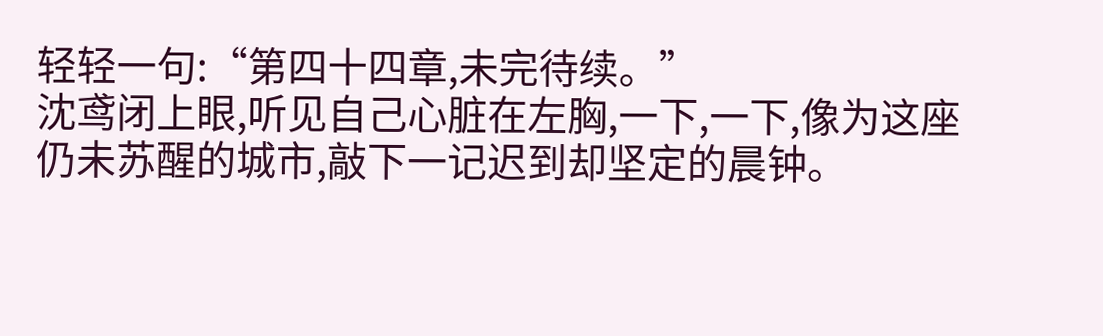轻轻一句:“第四十四章,未完待续。”
沈鸢闭上眼,听见自己心脏在左胸,一下,一下,像为这座仍未苏醒的城市,敲下一记迟到却坚定的晨钟。